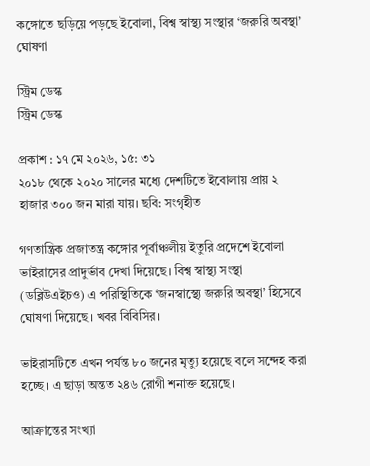কঙ্গোতে ছড়িয়ে পড়ছে ইবোলা, বিশ্ব স্বাস্থ্য সংস্থার ‘জরুরি অবস্থা’ ঘোষণা

স্ট্রিম ডেস্ক
স্ট্রিম ডেস্ক

প্রকাশ : ১৭ মে ২০২৬, ১৫: ৩১
২০১৮ থেকে ২০২০ সালের মধ্যে দেশটিতে ইবোলায় প্রায় ২ হাজার ৩০০ জন মারা যায়। ছবি: সংগৃহীত

গণতান্ত্রিক প্রজাতন্ত্র কঙ্গোর পূর্বাঞ্চলীয় ইতুরি প্রদেশে ইবোলা ভাইরাসের প্রাদুর্ভাব দেখা দিয়েছে। বিশ্ব স্বাস্থ্য সংস্থা (ডব্লিউএইচও) এ পরিস্থিতিকে ‘জনস্বাস্থ্যে জরুরি অবস্থা’ হিসেবে ঘোষণা দিয়েছে। খবর বিবিসির।

ভাইরাসটিতে এখন পর্যন্ত ৮০ জনের মৃত্যু হয়েছে বলে সন্দেহ করা হচ্ছে। এ ছাড়া অন্তত ২৪৬ রোগী শনাক্ত হয়েছে।

আক্রান্তের সংখ্যা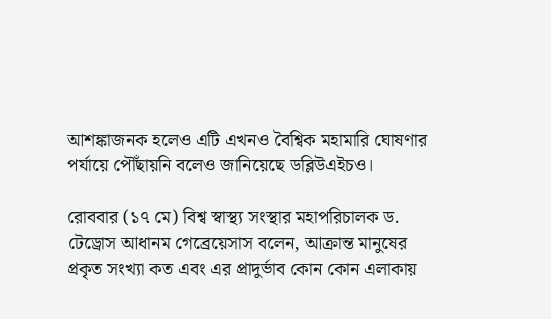আশঙ্কাজনক হলেও এটি এখনও বৈশ্বিক মহামারি ঘোষণার পর্যায়ে পৌঁছায়নি বলেও জানিয়েছে ডব্লিউএইচও।

রোববার (১৭ মে) বিশ্ব স্বাস্থ্য সংস্থার মহাপরিচালক ড. টেড্রোস আধানম গেব্রেয়েসাস বলেন, আক্রান্ত মানুষের প্রকৃত সংখ্যা কত এবং এর প্রাদুর্ভাব কোন কোন এলাকায়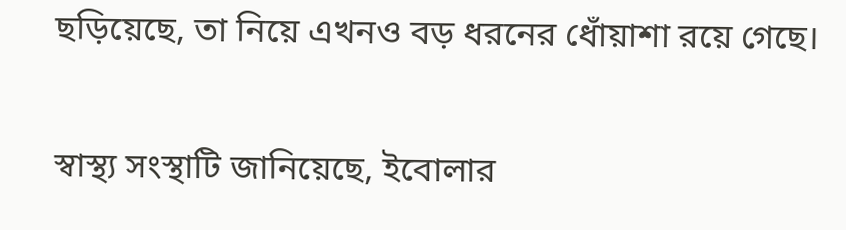ছড়িয়েছে, তা নিয়ে এখনও বড় ধরনের ধোঁয়াশা রয়ে গেছে।

স্বাস্থ্য সংস্থাটি জানিয়েছে, ইবোলার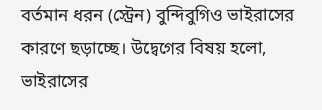বর্তমান ধরন (স্ট্রেন) বুন্দিবুগিও ভাইরাসের কারণে ছড়াচ্ছে। উদ্বেগের বিষয় হলো, ভাইরাসের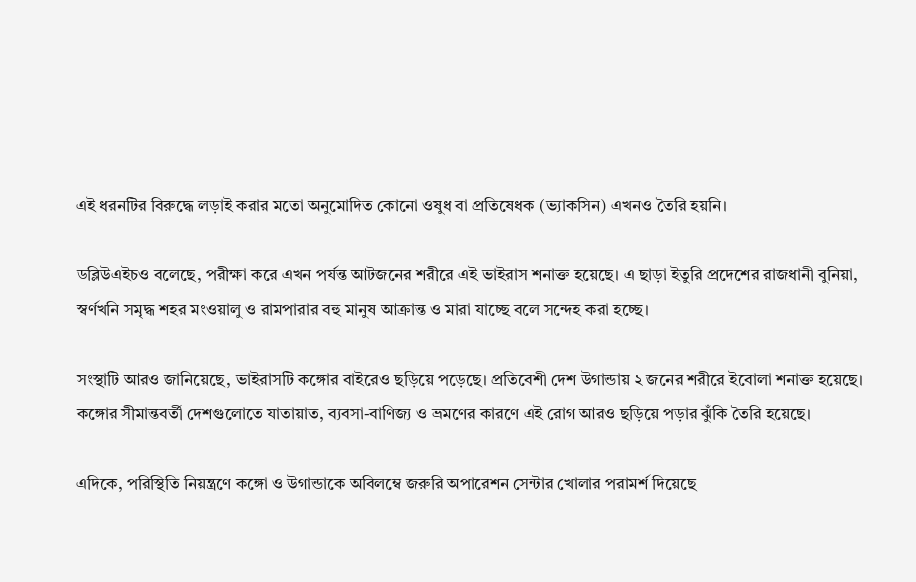এই ধরনটির বিরুদ্ধে লড়াই করার মতো অনুমোদিত কোনো ওষুধ বা প্রতিষেধক (ভ্যাকসিন) এখনও তৈরি হয়নি।

ডব্লিউএইচও বলেছে, পরীক্ষা করে এখন পর্যন্ত আটজনের শরীরে এই ভাইরাস শনাক্ত হয়েছে। এ ছাড়া ইতুরি প্রদেশের রাজধানী বুনিয়া, স্বর্ণখনি সমৃদ্ধ শহর মংওয়ালু ও রামপারার বহু মানুষ আক্রান্ত ও মারা যাচ্ছে বলে সন্দেহ করা হচ্ছে।

সংস্থাটি আরও জানিয়েছে, ভাইরাসটি কঙ্গোর বাইরেও ছড়িয়ে পড়েছে। প্রতিবেশী দেশ উগান্ডায় ২ জনের শরীরে ইবোলা শনাক্ত হয়েছে। কঙ্গোর সীমান্তবর্তী দেশগুলোতে যাতায়াত, ব্যবসা-বাণিজ্য ও ভ্রমণের কারণে এই রোগ আরও ছড়িয়ে পড়ার ঝুঁকি তৈরি হয়েছে।

এদিকে, পরিস্থিতি নিয়ন্ত্রণে কঙ্গো ও উগান্ডাকে অবিলম্বে জরুরি অপারেশন সেন্টার খোলার পরামর্শ দিয়েছে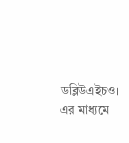ডব্লিউএইচও। এর মাধ্যমে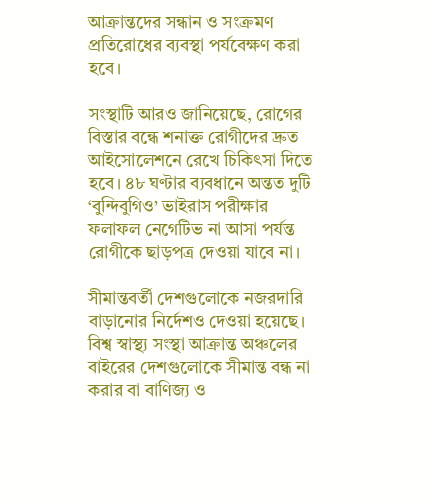আক্রান্তদের সন্ধান ও সংক্রমণ প্রতিরোধের ব্যবস্থা পর্যবেক্ষণ করা হবে।

সংস্থাটি আরও জানিয়েছে, রোগের বিস্তার বন্ধে শনাক্ত রোগীদের দ্রুত আইসোলেশনে রেখে চিকিৎসা দিতে হবে। ৪৮ ঘণ্টার ব্যবধানে অন্তত দুটি ‘বুন্দিবুগিও’ ভাইরাস পরীক্ষার ফলাফল নেগেটিভ না আসা পর্যন্ত রোগীকে ছাড়পত্র দেওয়া যাবে না।

সীমান্তবর্তী দেশগুলোকে নজরদারি বাড়ানোর নির্দেশও দেওয়া হয়েছে। বিশ্ব স্বাস্থ্য সংস্থা আক্রান্ত অঞ্চলের বাইরের দেশগুলোকে সীমান্ত বন্ধ না করার বা বাণিজ্য ও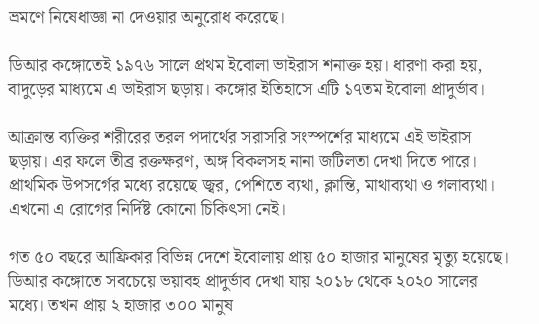ভ্রমণে নিষেধাজ্ঞা না দেওয়ার অনুরোধ করেছে।

ডিআর কঙ্গোতেই ১৯৭৬ সালে প্রথম ইবোলা ভাইরাস শনাক্ত হয়। ধারণা করা হয়, বাদুড়ের মাধ্যমে এ ভাইরাস ছড়ায়। কঙ্গোর ইতিহাসে এটি ১৭তম ইবোলা প্রাদুর্ভাব।

আক্রান্ত ব্যক্তির শরীরের তরল পদার্থের সরাসরি সংস্পর্শের মাধ্যমে এই ভাইরাস ছড়ায়। এর ফলে তীব্র রক্তক্ষরণ, অঙ্গ বিকলসহ নানা জটিলতা দেখা দিতে পারে। প্রাথমিক উপসর্গের মধ্যে রয়েছে জ্বর, পেশিতে ব্যথা, ক্লান্তি, মাথাব্যথা ও গলাব্যথা। এখনো এ রোগের নির্দিষ্ট কোনো চিকিৎসা নেই।

গত ৫০ বছরে আফ্রিকার বিভিন্ন দেশে ইবোলায় প্রায় ৫০ হাজার মানুষের মৃত্যু হয়েছে। ডিআর কঙ্গোতে সবচেয়ে ভয়াবহ প্রাদুর্ভাব দেখা যায় ২০১৮ থেকে ২০২০ সালের মধ্যে। তখন প্রায় ২ হাজার ৩০০ মানুষ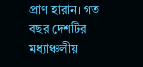প্রাণ হারান। গত বছর দেশটির মধ্যাঞ্চলীয়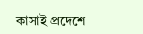কাসাই প্রদেশে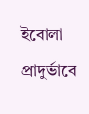ইবোলা প্রাদুর্ভাবে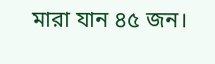মারা যান ৪৫ জন।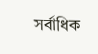সর্বাধিক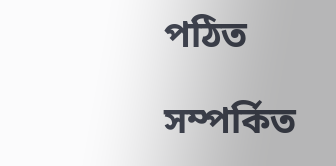পঠিত

সম্পর্কিত